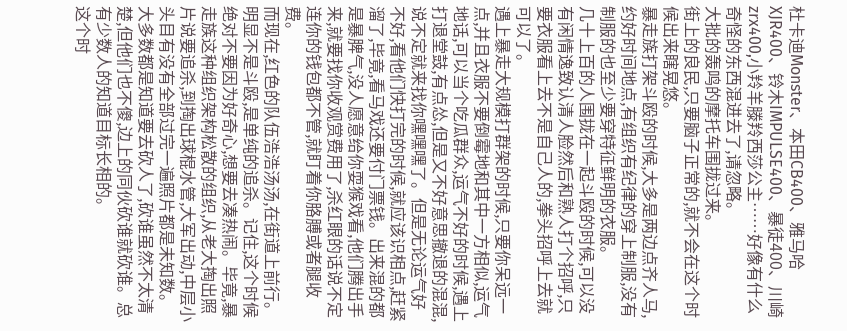杜卡迪Monster、本田CB400、雅马哈XJR400、铃木IMPULSE400、暴徒400、川崎zrx400,小羚羊滕羚西莎公主……好像有什么奇怪的东西混进去了,请忽略。
大批的轰鸣的摩托车围拢过来。
街上的良民,只要脑子正常的,就不会在这个时候出来瞎晃悠。
暴走族打架斗殴的时候,大多是两边点齐人马,约好时间地点,有组织有纪律的穿上制服,没有制服的也至少要穿特征鲜明的衣服。
几十上百的人围拢在一起斗殴的时候,可以没有闲情逸致认清人脸然后和熟人打个招呼,只要衣服看上去不是自己人的,拳头招呼上去就可以了。
遇上暴走大规模打群架的时候,只要你呆远一点,并且衣服不要倒霉地和其中一方相似,运气地话,可以当个吃瓜群众,运气不好的时候,遇上打退堂鼓,有点怂,但是又不好意思撤退的混混,说不定就来找你嘿嘿嘿了。但是无论运气好不好,看他们快打完的时候,就应该识相点,赶紧溜了,毕竟,看马戏还要付门票钱。出来混的都是暴脾气,没人愿意给你耍猴戏看,他们腾出手来,就要找你收观赏费用了,杀红眼的话说不定连你的钱包都不管,就盯着你胳膊或者腿收费。
而现在,红色的队伍浩浩汤汤,在街道上前行。明显不是斗殴,是单纯的追杀。记住,这个时候绝对不要因为好奇心,想要去凑热闹。毕竟,暴走族这种组织架构松散的组织,从老大掏出照片说要追杀,到掏出球棍水管,大军出动,中层小头目有没有全部过完一遍照片都是未知数。大多数都是知道要去砍人了,砍谁虽然不太清楚,但他们也不傻,边上的同伙砍谁就砍谁。总有少数人的知道目标长相的。
这个时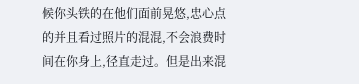候你头铁的在他们面前晃悠,忠心点的并且看过照片的混混,不会浪费时间在你身上,径直走过。但是出来混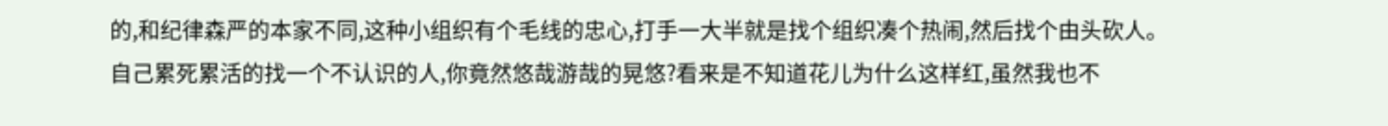的,和纪律森严的本家不同,这种小组织有个毛线的忠心,打手一大半就是找个组织凑个热闹,然后找个由头砍人。
自己累死累活的找一个不认识的人,你竟然悠哉游哉的晃悠?看来是不知道花儿为什么这样红,虽然我也不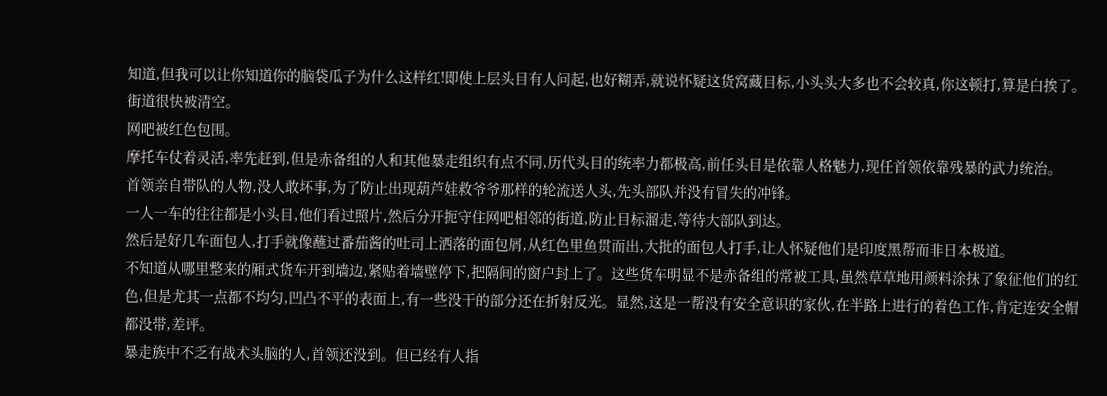知道,但我可以让你知道你的脑袋瓜子为什么这样红!即使上层头目有人问起,也好糊弄,就说怀疑这货窝藏目标,小头头大多也不会较真,你这顿打,算是白挨了。
街道很快被清空。
网吧被红色包围。
摩托车仗着灵活,率先赶到,但是赤备组的人和其他暴走组织有点不同,历代头目的统率力都极高,前任头目是依靠人格魅力,现任首领依靠残暴的武力统治。
首领亲自带队的人物,没人敢坏事,为了防止出现葫芦娃救爷爷那样的轮流送人头,先头部队并没有冒失的冲锋。
一人一车的往往都是小头目,他们看过照片,然后分开扼守住网吧相邻的街道,防止目标溜走,等待大部队到达。
然后是好几车面包人,打手就像蘸过番茄酱的吐司上洒落的面包屑,从红色里鱼贯而出,大批的面包人打手,让人怀疑他们是印度黑帮而非日本极道。
不知道从哪里整来的厢式货车开到墙边,紧贴着墙壁停下,把隔间的窗户封上了。这些货车明显不是赤备组的常被工具,虽然草草地用颜料涂抹了象征他们的红色,但是尤其一点都不均匀,凹凸不平的表面上,有一些没干的部分还在折射反光。显然,这是一帮没有安全意识的家伙,在半路上进行的着色工作,肯定连安全帽都没带,差评。
暴走族中不乏有战术头脑的人,首领还没到。但已经有人指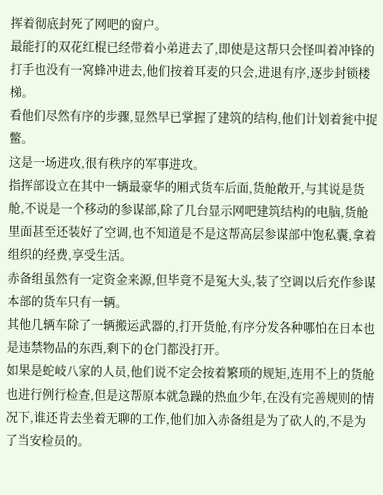挥着彻底封死了网吧的窗户。
最能打的双花红棍已经带着小弟进去了,即使是这帮只会怪叫着冲锋的打手也没有一窝蜂冲进去,他们按着耳麦的只会,进退有序,逐步封锁楼梯。
看他们尽然有序的步骤,显然早已掌握了建筑的结构,他们计划着瓮中捉鳖。
这是一场进攻,很有秩序的军事进攻。
指挥部设立在其中一辆最豪华的厢式货车后面,货舱敞开,与其说是货舱,不说是一个移动的参谋部,除了几台显示网吧建筑结构的电脑,货舱里面甚至还装好了空调,也不知道是不是这帮高层参谋部中饱私囊,拿着组织的经费,享受生活。
赤备组虽然有一定资金来源,但毕竟不是冤大头,装了空调以后充作参谋本部的货车只有一辆。
其他几辆车除了一辆搬运武器的,打开货舱,有序分发各种哪怕在日本也是违禁物品的东西,剩下的仓门都没打开。
如果是蛇岐八家的人员,他们说不定会按着繁琐的规矩,连用不上的货舱也进行例行检查,但是这帮原本就急躁的热血少年,在没有完善规则的情况下,谁还肯去坐着无聊的工作,他们加入赤备组是为了砍人的,不是为了当安检员的。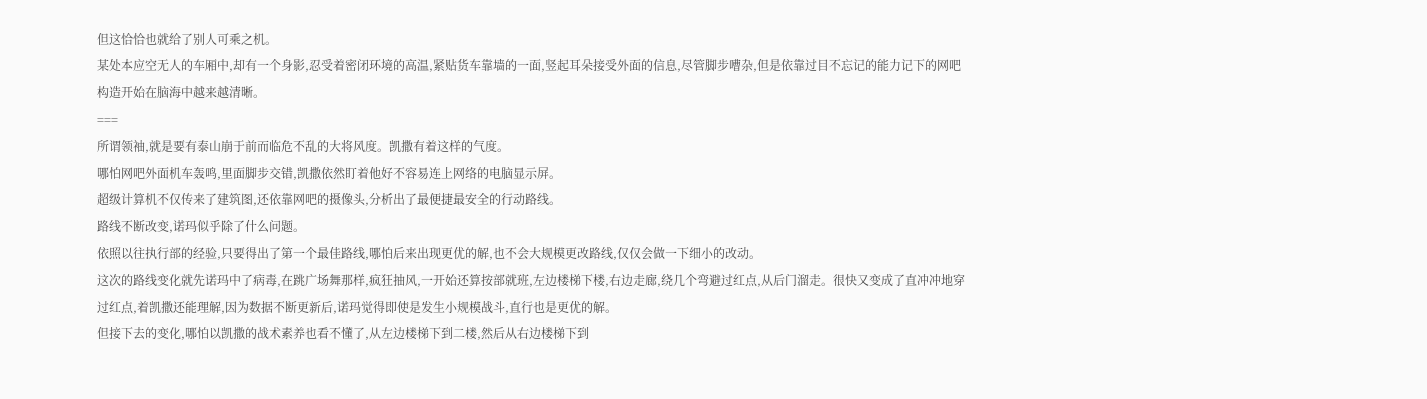但这恰恰也就给了别人可乘之机。
某处本应空无人的车厢中,却有一个身影,忍受着密闭环境的高温,紧贴货车靠墙的一面,竖起耳朵接受外面的信息,尽管脚步嘈杂,但是依靠过目不忘记的能力记下的网吧构造开始在脑海中越来越清晰。
===
所谓领袖,就是要有泰山崩于前而临危不乱的大将风度。凯撒有着这样的气度。
哪怕网吧外面机车轰鸣,里面脚步交错,凯撒依然盯着他好不容易连上网络的电脑显示屏。
超级计算机不仅传来了建筑图,还依靠网吧的摄像头,分析出了最便捷最安全的行动路线。
路线不断改变,诺玛似乎除了什么问题。
依照以往执行部的经验,只要得出了第一个最佳路线,哪怕后来出现更优的解,也不会大规模更改路线,仅仅会做一下细小的改动。
这次的路线变化就先诺玛中了病毒,在跳广场舞那样,疯狂抽风,一开始还算按部就班,左边楼梯下楼,右边走廊,绕几个弯避过红点,从后门溜走。很快又变成了直冲冲地穿过红点,着凯撒还能理解,因为数据不断更新后,诺玛觉得即使是发生小规模战斗,直行也是更优的解。
但接下去的变化,哪怕以凯撒的战术素养也看不懂了,从左边楼梯下到二楼,然后从右边楼梯下到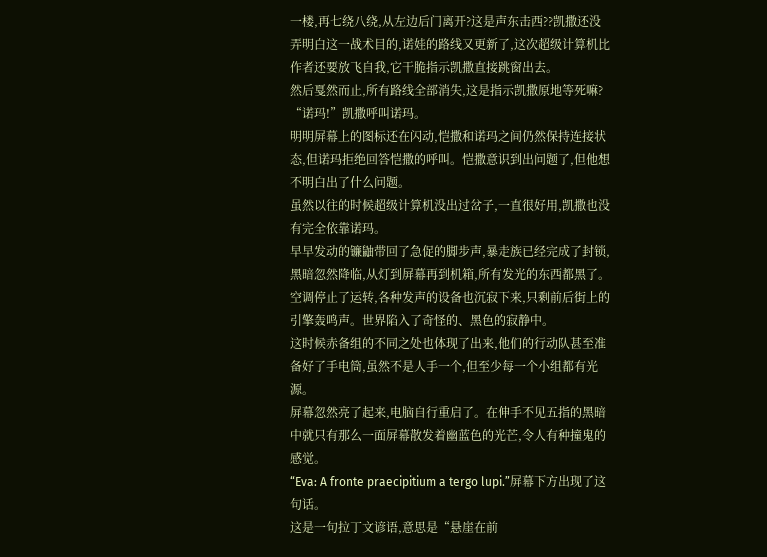一楼,再七绕八绕,从左边后门离开?这是声东击西??凯撒还没弄明白这一战术目的,诺娃的路线又更新了,这次超级计算机比作者还要放飞自我,它干脆指示凯撒直接跳窗出去。
然后戛然而止,所有路线全部消失,这是指示凯撒原地等死嘛?
“诺玛!”凯撒呼叫诺玛。
明明屏幕上的图标还在闪动,恺撒和诺玛之间仍然保持连接状态,但诺玛拒绝回答恺撒的呼叫。恺撒意识到出问题了,但他想不明白出了什么问题。
虽然以往的时候超级计算机没出过岔子,一直很好用,凯撒也没有完全依靠诺玛。
早早发动的镰鼬带回了急促的脚步声,暴走族已经完成了封锁,
黑暗忽然降临,从灯到屏幕再到机箱,所有发光的东西都黑了。空调停止了运转,各种发声的设备也沉寂下来,只剩前后街上的引擎轰鸣声。世界陷入了奇怪的、黑色的寂静中。
这时候赤备组的不同之处也体现了出来,他们的行动队甚至准备好了手电筒,虽然不是人手一个,但至少每一个小组都有光源。
屏幕忽然亮了起来,电脑自行重启了。在伸手不见五指的黑暗中就只有那么一面屏幕散发着幽蓝色的光芒,令人有种撞鬼的感觉。
“Eva: A fronte praecipitium a tergo lupi.”屏幕下方出现了这句话。
这是一句拉丁文谚语,意思是“悬崖在前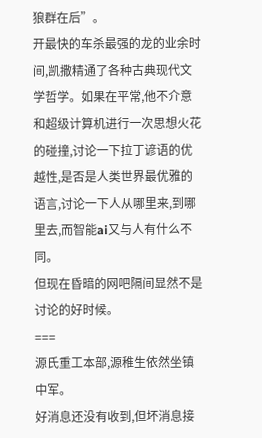狼群在后”。
开最快的车杀最强的龙的业余时间,凯撒精通了各种古典现代文学哲学。如果在平常,他不介意和超级计算机进行一次思想火花的碰撞,讨论一下拉丁谚语的优越性,是否是人类世界最优雅的语言,讨论一下人从哪里来,到哪里去,而智能ai又与人有什么不同。
但现在昏暗的网吧隔间显然不是讨论的好时候。
===
源氏重工本部,源稚生依然坐镇中军。
好消息还没有收到,但坏消息接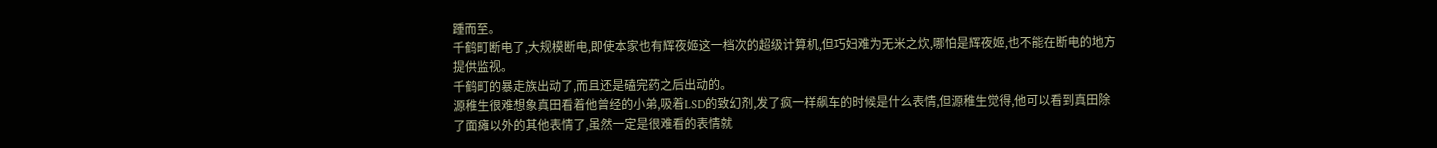踵而至。
千鹤町断电了,大规模断电,即使本家也有辉夜姬这一档次的超级计算机,但巧妇难为无米之炊,哪怕是辉夜姬,也不能在断电的地方提供监视。
千鹤町的暴走族出动了,而且还是磕完药之后出动的。
源稚生很难想象真田看着他曾经的小弟,吸着LSD的致幻剂,发了疯一样飙车的时候是什么表情,但源稚生觉得,他可以看到真田除了面瘫以外的其他表情了,虽然一定是很难看的表情就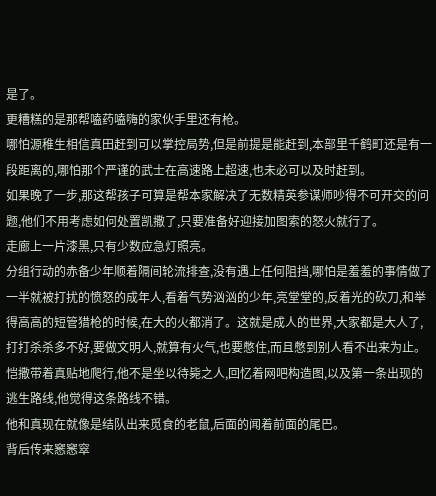是了。
更糟糕的是那帮嗑药嗑嗨的家伙手里还有枪。
哪怕源稚生相信真田赶到可以掌控局势,但是前提是能赶到,本部里千鹤町还是有一段距离的,哪怕那个严谨的武士在高速路上超速,也未必可以及时赶到。
如果晚了一步,那这帮孩子可算是帮本家解决了无数精英参谋师吵得不可开交的问题,他们不用考虑如何处置凯撒了,只要准备好迎接加图索的怒火就行了。
走廊上一片漆黑,只有少数应急灯照亮。
分组行动的赤备少年顺着隔间轮流排查,没有遇上任何阻挡,哪怕是羞羞的事情做了一半就被打扰的愤怒的成年人,看着气势汹汹的少年,亮堂堂的,反着光的砍刀,和举得高高的短管猎枪的时候,在大的火都消了。这就是成人的世界,大家都是大人了,打打杀杀多不好,要做文明人,就算有火气,也要憋住,而且憋到别人看不出来为止。
恺撒带着真贴地爬行,他不是坐以待毙之人,回忆着网吧构造图,以及第一条出现的逃生路线,他觉得这条路线不错。
他和真现在就像是结队出来觅食的老鼠,后面的闻着前面的尾巴。
背后传来窸窸窣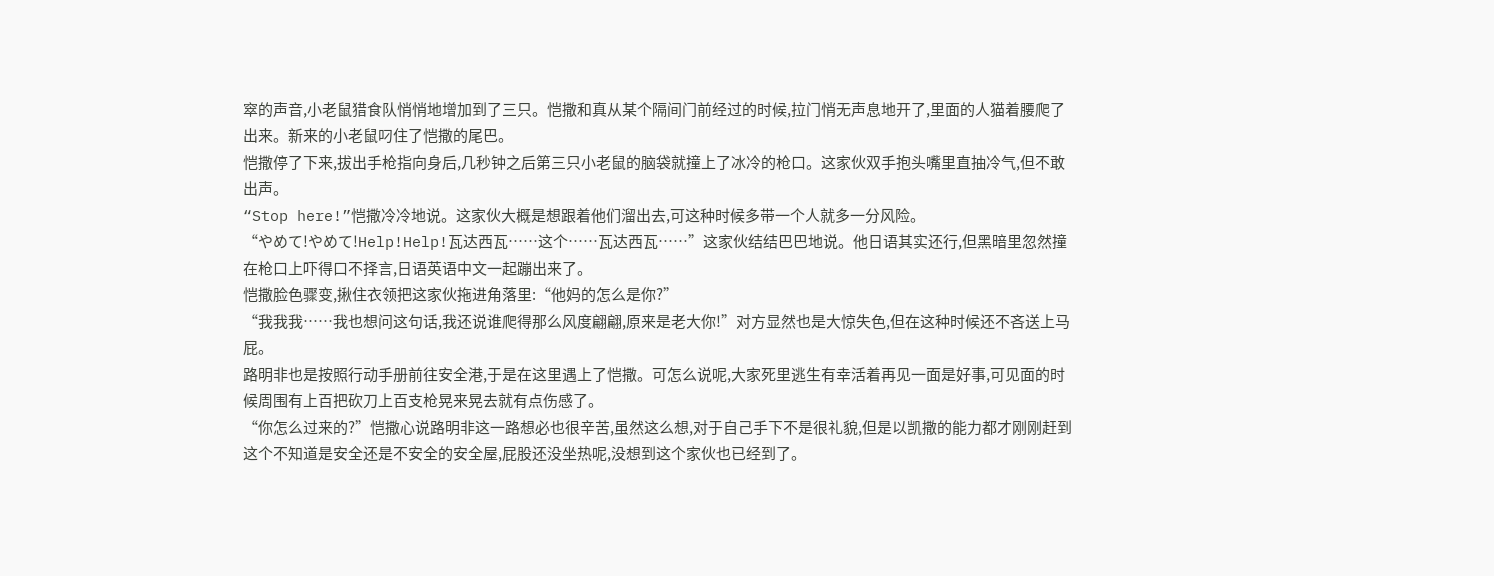窣的声音,小老鼠猎食队悄悄地增加到了三只。恺撒和真从某个隔间门前经过的时候,拉门悄无声息地开了,里面的人猫着腰爬了出来。新来的小老鼠叼住了恺撒的尾巴。
恺撒停了下来,拔出手枪指向身后,几秒钟之后第三只小老鼠的脑袋就撞上了冰冷的枪口。这家伙双手抱头嘴里直抽冷气,但不敢出声。
“Stop here!”恺撒冷冷地说。这家伙大概是想跟着他们溜出去,可这种时候多带一个人就多一分风险。
“やめて!やめて!Help!Help!瓦达西瓦……这个……瓦达西瓦……”这家伙结结巴巴地说。他日语其实还行,但黑暗里忽然撞在枪口上吓得口不择言,日语英语中文一起蹦出来了。
恺撒脸色骤变,揪住衣领把这家伙拖进角落里:“他妈的怎么是你?”
“我我我……我也想问这句话,我还说谁爬得那么风度翩翩,原来是老大你!”对方显然也是大惊失色,但在这种时候还不吝送上马屁。
路明非也是按照行动手册前往安全港,于是在这里遇上了恺撒。可怎么说呢,大家死里逃生有幸活着再见一面是好事,可见面的时候周围有上百把砍刀上百支枪晃来晃去就有点伤感了。
“你怎么过来的?”恺撒心说路明非这一路想必也很辛苦,虽然这么想,对于自己手下不是很礼貌,但是以凯撒的能力都才刚刚赶到这个不知道是安全还是不安全的安全屋,屁股还没坐热呢,没想到这个家伙也已经到了。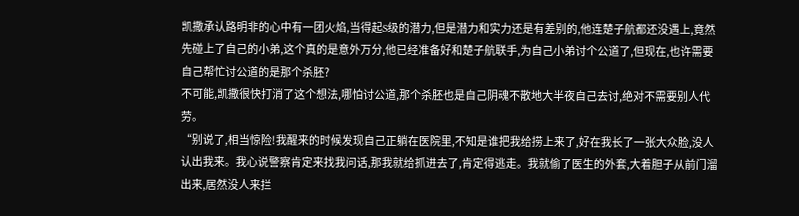凯撒承认路明非的心中有一团火焰,当得起S级的潜力,但是潜力和实力还是有差别的,他连楚子航都还没遇上,竟然先碰上了自己的小弟,这个真的是意外万分,他已经准备好和楚子航联手,为自己小弟讨个公道了,但现在,也许需要自己帮忙讨公道的是那个杀胚?
不可能,凯撒很快打消了这个想法,哪怕讨公道,那个杀胚也是自己阴魂不散地大半夜自己去讨,绝对不需要别人代劳。
“别说了,相当惊险!我醒来的时候发现自己正躺在医院里,不知是谁把我给捞上来了,好在我长了一张大众脸,没人认出我来。我心说警察肯定来找我问话,那我就给抓进去了,肯定得逃走。我就偷了医生的外套,大着胆子从前门溜出来,居然没人来拦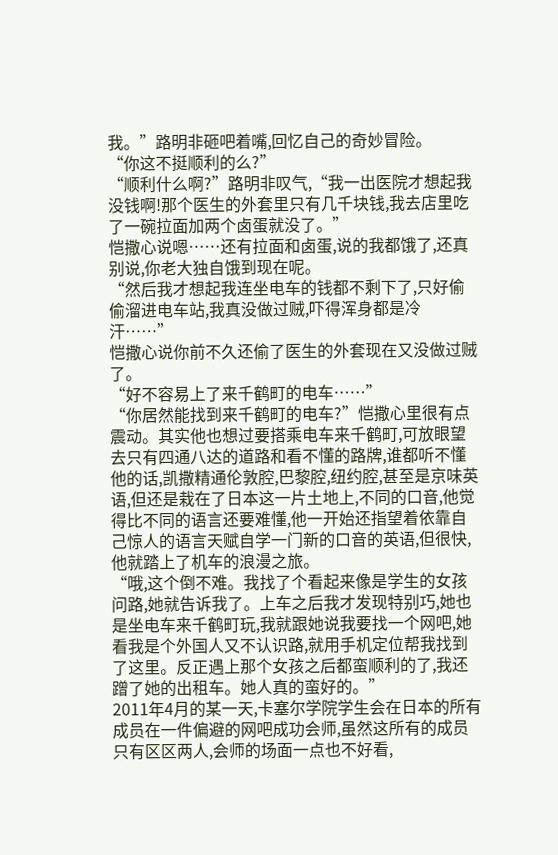我。”路明非砸吧着嘴,回忆自己的奇妙冒险。
“你这不挺顺利的么?”
“顺利什么啊?”路明非叹气,“我一出医院才想起我没钱啊!那个医生的外套里只有几千块钱,我去店里吃了一碗拉面加两个卤蛋就没了。”
恺撒心说嗯……还有拉面和卤蛋,说的我都饿了,还真别说,你老大独自饿到现在呢。
“然后我才想起我连坐电车的钱都不剩下了,只好偷偷溜进电车站,我真没做过贼,吓得浑身都是冷汗……”
恺撒心说你前不久还偷了医生的外套现在又没做过贼了。
“好不容易上了来千鹤町的电车……”
“你居然能找到来千鹤町的电车?”恺撒心里很有点震动。其实他也想过要搭乘电车来千鹤町,可放眼望去只有四通八达的道路和看不懂的路牌,谁都听不懂他的话,凯撒精通伦敦腔,巴黎腔,纽约腔,甚至是京味英语,但还是栽在了日本这一片土地上,不同的口音,他觉得比不同的语言还要难懂,他一开始还指望着依靠自己惊人的语言天赋自学一门新的口音的英语,但很快,他就踏上了机车的浪漫之旅。
“哦,这个倒不难。我找了个看起来像是学生的女孩问路,她就告诉我了。上车之后我才发现特别巧,她也是坐电车来千鹤町玩,我就跟她说我要找一个网吧,她看我是个外国人又不认识路,就用手机定位帮我找到了这里。反正遇上那个女孩之后都蛮顺利的了,我还蹭了她的出租车。她人真的蛮好的。”
2011年4月的某一天,卡塞尔学院学生会在日本的所有成员在一件偏避的网吧成功会师,虽然这所有的成员只有区区两人,会师的场面一点也不好看,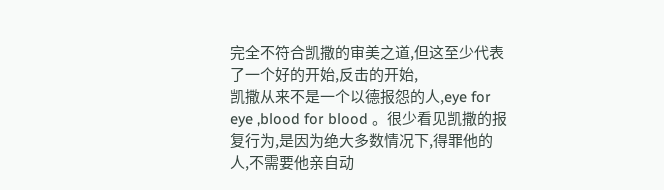完全不符合凯撒的审美之道,但这至少代表了一个好的开始,反击的开始,
凯撒从来不是一个以德报怨的人,eye for eye ,blood for blood 。很少看见凯撒的报复行为,是因为绝大多数情况下,得罪他的人,不需要他亲自动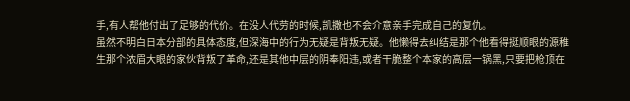手,有人帮他付出了足够的代价。在没人代劳的时候,凯撒也不会介意亲手完成自己的复仇。
虽然不明白日本分部的具体态度,但深海中的行为无疑是背叛无疑。他懒得去纠结是那个他看得挺顺眼的源稚生那个浓眉大眼的家伙背叛了革命,还是其他中层的阴奉阳违,或者干脆整个本家的高层一锅黑,只要把枪顶在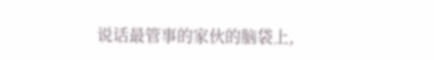说话最管事的家伙的脑袋上,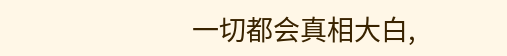一切都会真相大白,